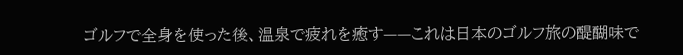ゴルフで全身を使った後、温泉で疲れを癒す——これは日本のゴルフ旅の醍醐味で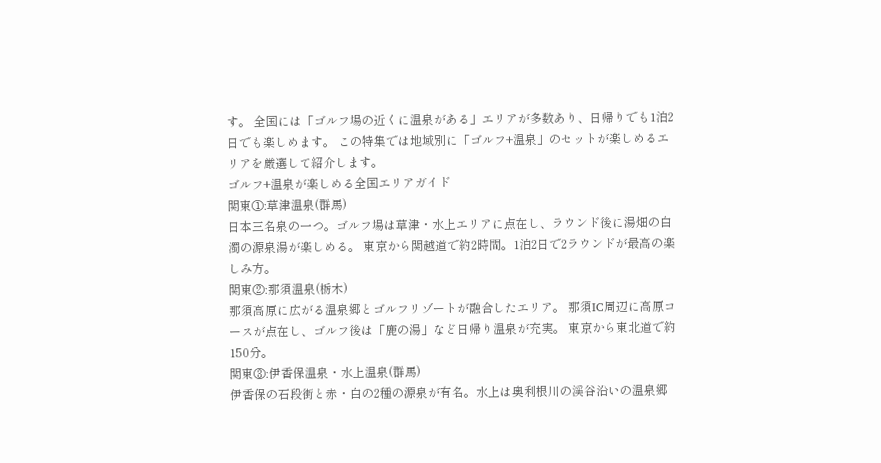す。 全国には「ゴルフ場の近くに温泉がある」エリアが多数あり、日帰りでも1泊2日でも楽しめます。 この特集では地域別に「ゴルフ+温泉」のセットが楽しめるエリアを厳選して紹介します。
ゴルフ+温泉が楽しめる全国エリアガイド
関東①:草津温泉(群馬)
日本三名泉の一つ。ゴルフ場は草津・水上エリアに点在し、ラウンド後に湯畑の白濁の源泉湯が楽しめる。 東京から関越道で約2時間。1泊2日で2ラウンドが最高の楽しみ方。
関東②:那須温泉(栃木)
那須高原に広がる温泉郷とゴルフリゾートが融合したエリア。 那須IC周辺に高原コースが点在し、ゴルフ後は「鹿の湯」など日帰り温泉が充実。 東京から東北道で約150分。
関東③:伊香保温泉・水上温泉(群馬)
伊香保の石段街と赤・白の2種の源泉が有名。水上は奥利根川の渓谷沿いの温泉郷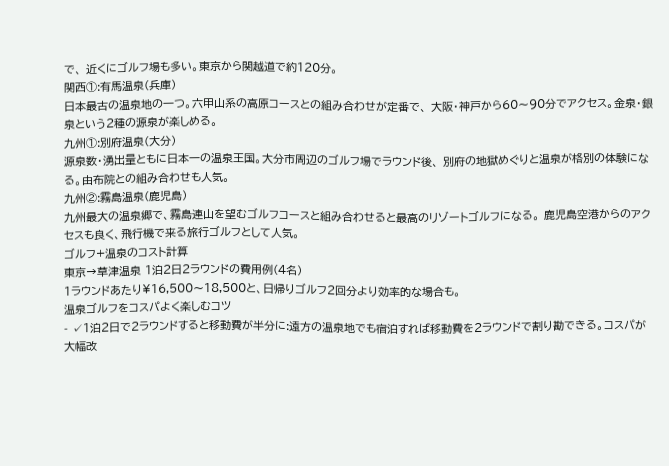で、 近くにゴルフ場も多い。東京から関越道で約120分。
関西①:有馬温泉(兵庫)
日本最古の温泉地の一つ。六甲山系の高原コースとの組み合わせが定番で、 大阪・神戸から60〜90分でアクセス。金泉・銀泉という2種の源泉が楽しめる。
九州①:別府温泉(大分)
源泉数・湧出量ともに日本一の温泉王国。大分市周辺のゴルフ場でラウンド後、 別府の地獄めぐりと温泉が格別の体験になる。由布院との組み合わせも人気。
九州②:霧島温泉(鹿児島)
九州最大の温泉郷で、霧島連山を望むゴルフコースと組み合わせると最高のリゾートゴルフになる。 鹿児島空港からのアクセスも良く、飛行機で来る旅行ゴルフとして人気。
ゴルフ+温泉のコスト計算
東京→草津温泉 1泊2日2ラウンドの費用例(4名)
1ラウンドあたり¥16,500〜18,500と、日帰りゴルフ2回分より効率的な場合も。
温泉ゴルフをコスパよく楽しむコツ
- ✓1泊2日で2ラウンドすると移動費が半分に:遠方の温泉地でも宿泊すれば移動費を2ラウンドで割り勘できる。コスパが大幅改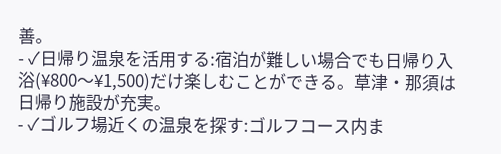善。
- ✓日帰り温泉を活用する:宿泊が難しい場合でも日帰り入浴(¥800〜¥1,500)だけ楽しむことができる。草津・那須は日帰り施設が充実。
- ✓ゴルフ場近くの温泉を探す:ゴルフコース内ま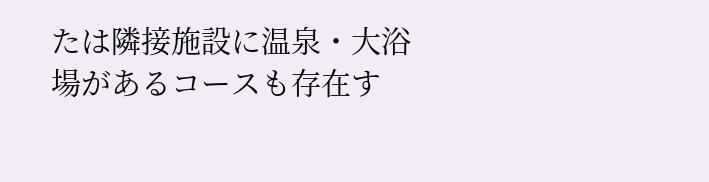たは隣接施設に温泉・大浴場があるコースも存在す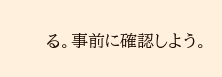る。事前に確認しよう。